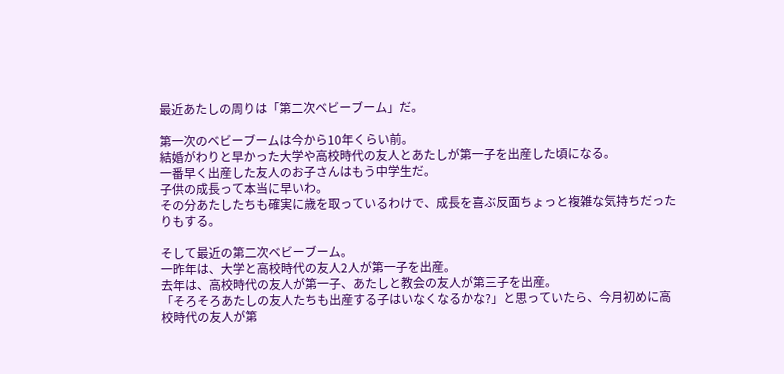最近あたしの周りは「第二次ベビーブーム」だ。

第一次のベビーブームは今から10年くらい前。
結婚がわりと早かった大学や高校時代の友人とあたしが第一子を出産した頃になる。
一番早く出産した友人のお子さんはもう中学生だ。
子供の成長って本当に早いわ。
その分あたしたちも確実に歳を取っているわけで、成長を喜ぶ反面ちょっと複雑な気持ちだったりもする。

そして最近の第二次ベビーブーム。
一昨年は、大学と高校時代の友人2人が第一子を出産。
去年は、高校時代の友人が第一子、あたしと教会の友人が第三子を出産。
「そろそろあたしの友人たちも出産する子はいなくなるかな?」と思っていたら、今月初めに高校時代の友人が第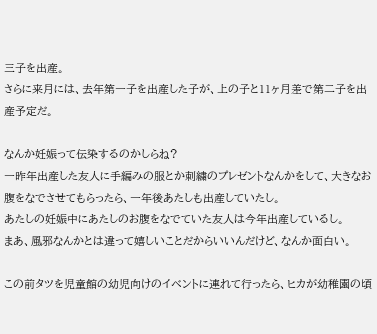三子を出産。
さらに来月には、去年第一子を出産した子が、上の子と11ヶ月差で第二子を出産予定だ。

なんか妊娠って伝染するのかしらね?
一昨年出産した友人に手編みの服とか刺繍のプレゼントなんかをして、大きなお腹をなでさせてもらったら、一年後あたしも出産していたし。
あたしの妊娠中にあたしのお腹をなでていた友人は今年出産しているし。
まあ、風邪なんかとは違って嬉しいことだからいいんだけど、なんか面白い。

この前タツを児童館の幼児向けのイベントに連れて行ったら、ヒカが幼稚園の頃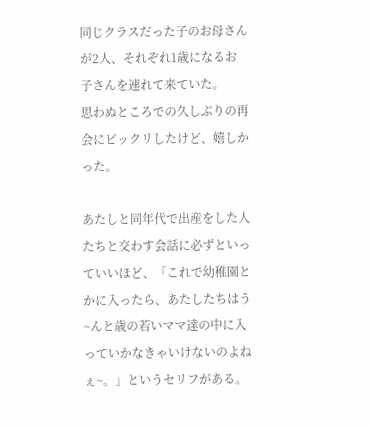同じクラスだった子のお母さんが2人、それぞれ1歳になるお子さんを連れて来ていた。
思わぬところでの久しぶりの再会にビックリしたけど、嬉しかった。

あたしと同年代で出産をした人たちと交わす会話に必ずといっていいほど、「これで幼稚園とかに入ったら、あたしたちはう~んと歳の若いママ達の中に入っていかなきゃいけないのよねぇ~。」というセリフがある。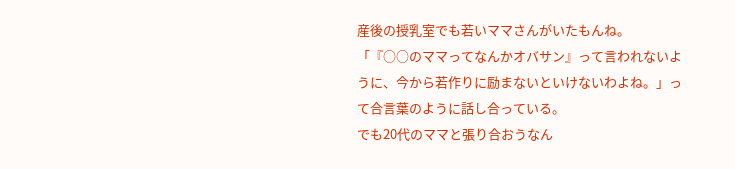産後の授乳室でも若いママさんがいたもんね。
「『○○のママってなんかオバサン』って言われないように、今から若作りに励まないといけないわよね。」って合言葉のように話し合っている。
でも20代のママと張り合おうなん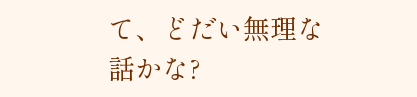て、どだい無理な話かな?